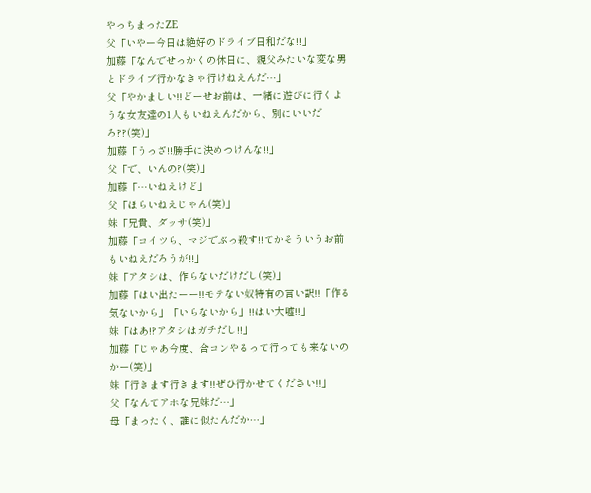やっちまったZE
父「いやー今日は絶好のドライブ日和だな!!」
加藤「なんでせっかくの休日に、親父みたいな変な男とドライブ行かなきゃ行けねえんだ…」
父「やかましい!!どーせお前は、一緒に遊びに行くような女友達の1人もいねえんだから、別にいいだろ??(笑)」
加藤「うっざ!!勝手に決めつけんな!!」
父「で、いんの?(笑)」
加藤「…いねえけど」
父「ほらいねえじゃん(笑)」
妹「兄貴、ダッサ(笑)」
加藤「コイツら、マジでぶっ殺す!!てかそういうお前もいねえだろうが!!」
妹「アタシは、作らないだけだし(笑)」
加藤「はい出たーー!!モテない奴特有の言い訳!!「作る気ないから」「いらないから」!!はい大嘘!!」
妹「はあ!?アタシはガチだし!!」
加藤「じゃあ今度、合コンやるって行っても来ないのかー(笑)」
妹「行きます行きます!!ぜひ行かせてください!!」
父「なんてアホな兄妹だ…」
母「まったく、誰に似たんだか…」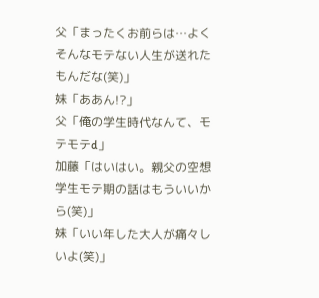父「まったくお前らは…よくそんなモテない人生が送れたもんだな(笑)」
妹「ああん!?」
父「俺の学生時代なんて、モテモテd」
加藤「はいはい。親父の空想学生モテ期の話はもういいから(笑)」
妹「いい年した大人が痛々しいよ(笑)」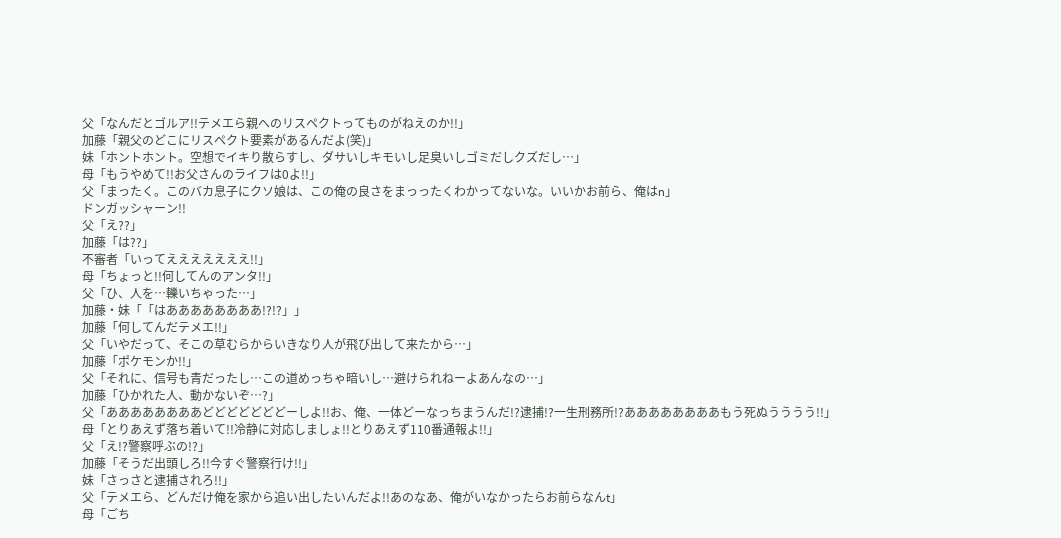父「なんだとゴルア!!テメエら親へのリスペクトってものがねえのか!!」
加藤「親父のどこにリスペクト要素があるんだよ(笑)」
妹「ホントホント。空想でイキり散らすし、ダサいしキモいし足臭いしゴミだしクズだし…」
母「もうやめて!!お父さんのライフは0よ!!」
父「まったく。このバカ息子にクソ娘は、この俺の良さをまっったくわかってないな。いいかお前ら、俺はn」
ドンガッシャーン!!
父「え??」
加藤「は??」
不審者「いってえええええええ!!」
母「ちょっと!!何してんのアンタ!!」
父「ひ、人を…轢いちゃった…」
加藤・妹「「はああああああああ!?!?」」
加藤「何してんだテメエ!!」
父「いやだって、そこの草むらからいきなり人が飛び出して来たから…」
加藤「ポケモンか!!」
父「それに、信号も青だったし…この道めっちゃ暗いし…避けられねーよあんなの…」
加藤「ひかれた人、動かないぞ…?」
父「ああああああああどどどどどどどーしよ!!お、俺、一体どーなっちまうんだ!?逮捕!?一生刑務所!?ああああああああもう死ぬうううう!!」
母「とりあえず落ち着いて!!冷静に対応しましょ!!とりあえず110番通報よ!!」
父「え!?警察呼ぶの!?」
加藤「そうだ出頭しろ!!今すぐ警察行け!!」
妹「さっさと逮捕されろ!!」
父「テメエら、どんだけ俺を家から追い出したいんだよ!!あのなあ、俺がいなかったらお前らなんt」
母「ごち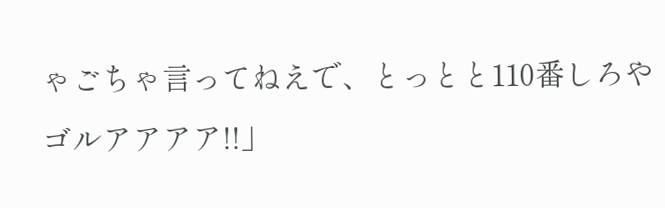ゃごちゃ言ってねえで、とっとと110番しろやゴルアアアア!!」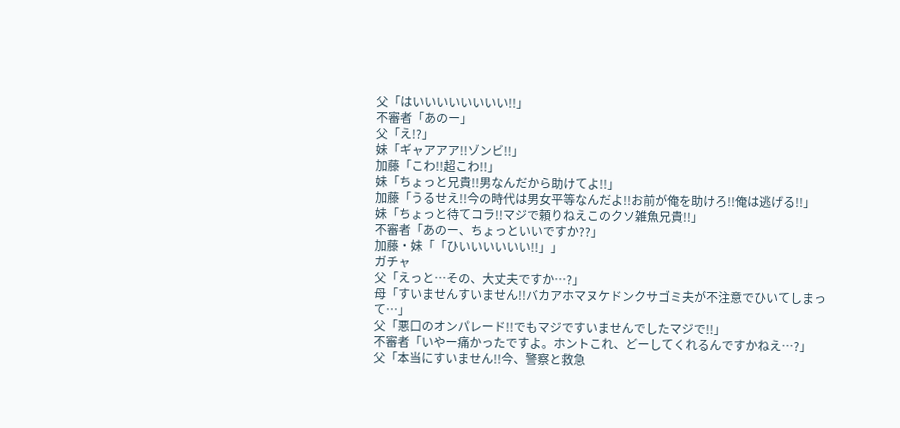父「はいいいいいいいい!!」
不審者「あのー」
父「え!?」
妹「ギャアアア!!ゾンビ!!」
加藤「こわ!!超こわ!!」
妹「ちょっと兄貴!!男なんだから助けてよ!!」
加藤「うるせえ!!今の時代は男女平等なんだよ!!お前が俺を助けろ!!俺は逃げる!!」
妹「ちょっと待てコラ!!マジで頼りねえこのクソ雑魚兄貴!!」
不審者「あのー、ちょっといいですか??」
加藤・妹「「ひいいいいいい!!」」
ガチャ
父「えっと…その、大丈夫ですか…?」
母「すいませんすいません!!バカアホマヌケドンクサゴミ夫が不注意でひいてしまって…」
父「悪口のオンパレード!!でもマジですいませんでしたマジで!!」
不審者「いやー痛かったですよ。ホントこれ、どーしてくれるんですかねえ…?」
父「本当にすいません!!今、警察と救急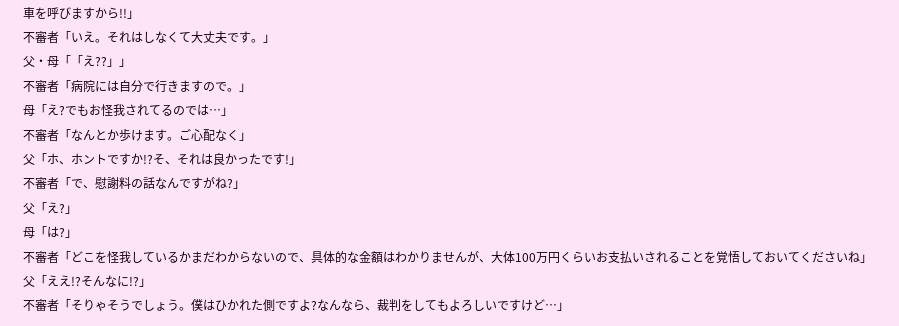車を呼びますから!!」
不審者「いえ。それはしなくて大丈夫です。」
父・母「「え??」」
不審者「病院には自分で行きますので。」
母「え?でもお怪我されてるのでは…」
不審者「なんとか歩けます。ご心配なく」
父「ホ、ホントですか!?そ、それは良かったです!」
不審者「で、慰謝料の話なんですがね?」
父「え?」
母「は?」
不審者「どこを怪我しているかまだわからないので、具体的な金額はわかりませんが、大体100万円くらいお支払いされることを覚悟しておいてくださいね」
父「ええ!?そんなに!?」
不審者「そりゃそうでしょう。僕はひかれた側ですよ?なんなら、裁判をしてもよろしいですけど…」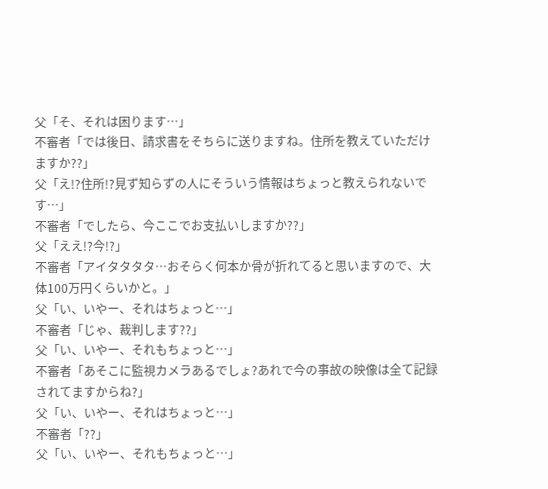父「そ、それは困ります…」
不審者「では後日、請求書をそちらに送りますね。住所を教えていただけますか??」
父「え!?住所!?見ず知らずの人にそういう情報はちょっと教えられないです…」
不審者「でしたら、今ここでお支払いしますか??」
父「ええ!?今!?」
不審者「アイタタタタ…おそらく何本か骨が折れてると思いますので、大体100万円くらいかと。」
父「い、いやー、それはちょっと…」
不審者「じゃ、裁判します??」
父「い、いやー、それもちょっと…」
不審者「あそこに監視カメラあるでしょ?あれで今の事故の映像は全て記録されてますからね?」
父「い、いやー、それはちょっと…」
不審者「??」
父「い、いやー、それもちょっと…」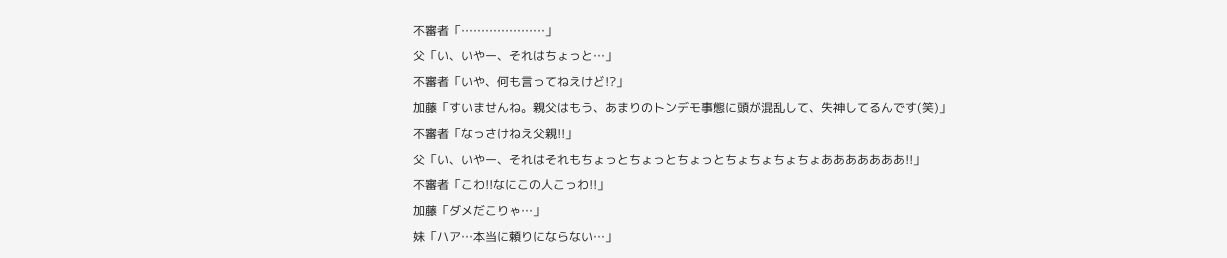不審者「…………………」
父「い、いやー、それはちょっと…」
不審者「いや、何も言ってねえけど!?」
加藤「すいませんね。親父はもう、あまりのトンデモ事態に頭が混乱して、失神してるんです(笑)」
不審者「なっさけねえ父親!!」
父「い、いやー、それはそれもちょっとちょっとちょっとちょちょちょちょあああああああ!!」
不審者「こわ!!なにこの人こっわ!!」
加藤「ダメだこりゃ…」
妹「ハア…本当に頼りにならない…」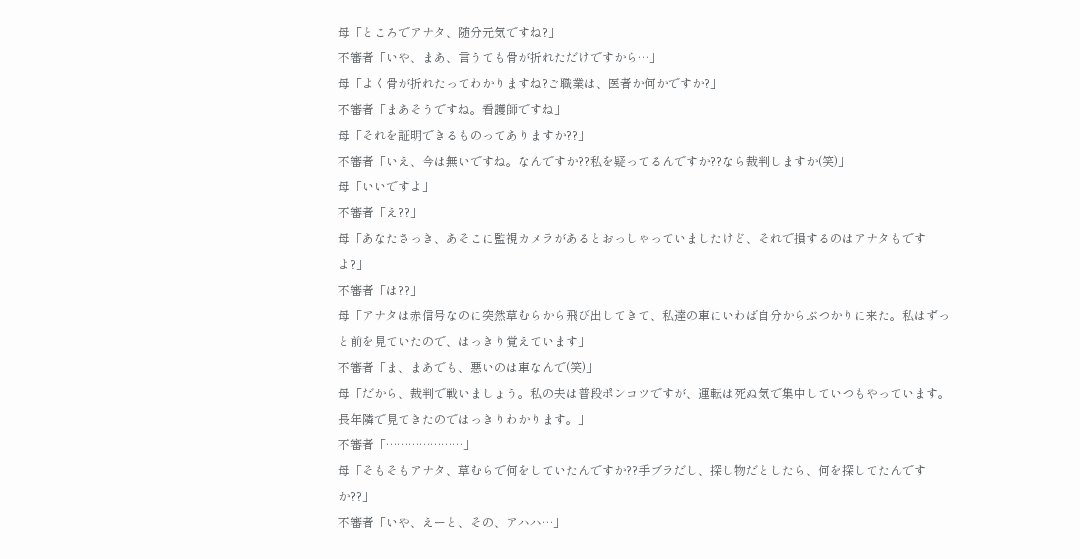母「ところでアナタ、随分元気ですね?」
不審者「いや、まあ、言うても骨が折れただけですから…」
母「よく骨が折れたってわかりますね?ご職業は、医者か何かですか?」
不審者「まあそうですね。看護師ですね」
母「それを証明できるものってありますか??」
不審者「いえ、今は無いですね。なんですか??私を疑ってるんですか??なら裁判しますか(笑)」
母「いいですよ」
不審者「え??」
母「あなたさっき、あそこに監視カメラがあるとおっしゃっていましたけど、それで損するのはアナタもですよ?」
不審者「は??」
母「アナタは赤信号なのに突然草むらから飛び出してきて、私達の車にいわば自分からぶつかりに来た。私はずっと前を見ていたので、はっきり覚えています」
不審者「ま、まあでも、悪いのは車なんで(笑)」
母「だから、裁判で戦いましょう。私の夫は普段ポンコツですが、運転は死ぬ気で集中していつもやっています。長年隣で見てきたのではっきりわかります。」
不審者「…………………」
母「そもそもアナタ、草むらで何をしていたんですか??手ブラだし、探し物だとしたら、何を探してたんですか??」
不審者「いや、えーと、その、アハハ…」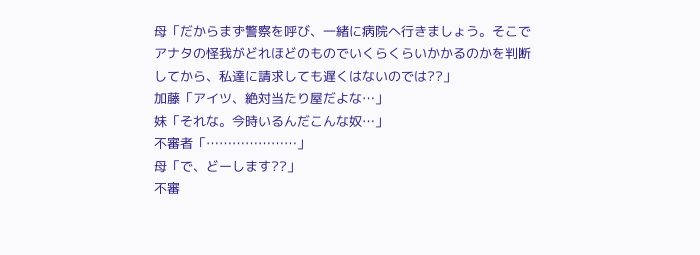母「だからまず警察を呼び、一緒に病院へ行きましょう。そこでアナタの怪我がどれほどのものでいくらくらいかかるのかを判断してから、私達に請求しても遅くはないのでは??」
加藤「アイツ、絶対当たり屋だよな…」
妹「それな。今時いるんだこんな奴…」
不審者「…………………」
母「で、どーします??」
不審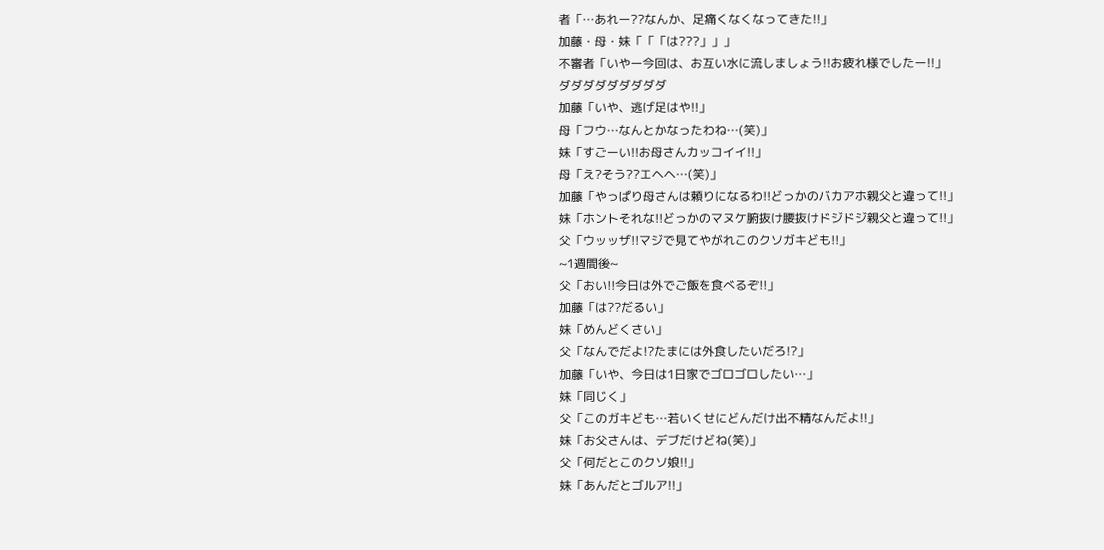者「…あれー??なんか、足痛くなくなってきた!!」
加藤・母・妹「「「は???」」」
不審者「いやー今回は、お互い水に流しましょう!!お疲れ様でしたー!!」
ダダダダダダダダダ
加藤「いや、逃げ足はや!!」
母「フウ…なんとかなったわね…(笑)」
妹「すごーい!!お母さんカッコイイ!!」
母「え?そう??エヘヘ…(笑)」
加藤「やっぱり母さんは頼りになるわ!!どっかのバカアホ親父と違って!!」
妹「ホントそれな!!どっかのマヌケ腑抜け腰抜けドジドジ親父と違って!!」
父「ウッッザ!!マジで見てやがれこのクソガキども!!」
~1週間後~
父「おい!!今日は外でご飯を食べるぞ!!」
加藤「は??だるい」
妹「めんどくさい」
父「なんでだよ!?たまには外食したいだろ!?」
加藤「いや、今日は1日家でゴロゴロしたい…」
妹「同じく」
父「このガキども…若いくせにどんだけ出不精なんだよ!!」
妹「お父さんは、デブだけどね(笑)」
父「何だとこのクソ娘!!」
妹「あんだとゴルア!!」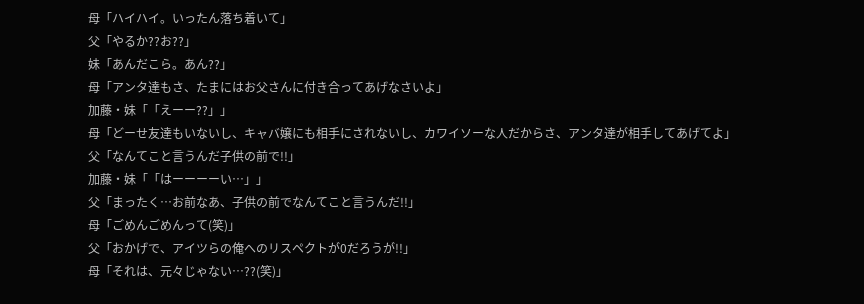母「ハイハイ。いったん落ち着いて」
父「やるか??お??」
妹「あんだこら。あん??」
母「アンタ達もさ、たまにはお父さんに付き合ってあげなさいよ」
加藤・妹「「えーー??」」
母「どーせ友達もいないし、キャバ嬢にも相手にされないし、カワイソーな人だからさ、アンタ達が相手してあげてよ」
父「なんてこと言うんだ子供の前で!!」
加藤・妹「「はーーーーい…」」
父「まったく…お前なあ、子供の前でなんてこと言うんだ!!」
母「ごめんごめんって(笑)」
父「おかげで、アイツらの俺へのリスペクトが0だろうが!!」
母「それは、元々じゃない…??(笑)」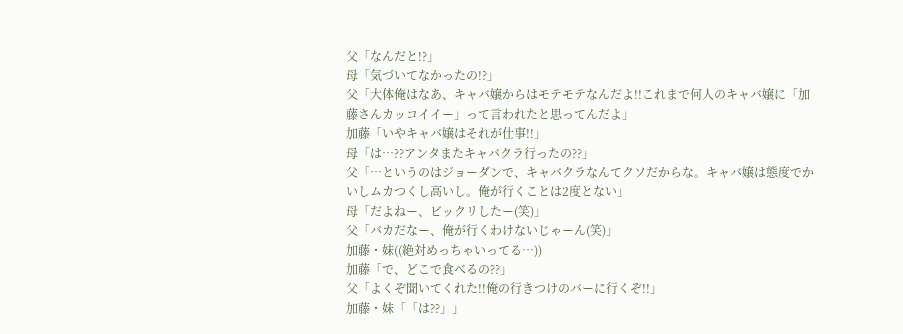父「なんだと!?」
母「気づいてなかったの!?」
父「大体俺はなあ、キャバ嬢からはモテモテなんだよ!!これまで何人のキャバ嬢に「加藤さんカッコイイー」って言われたと思ってんだよ」
加藤「いやキャバ嬢はそれが仕事!!」
母「は…??アンタまたキャバクラ行ったの??」
父「…というのはジョーダンで、キャバクラなんてクソだからな。キャバ嬢は態度でかいしムカつくし高いし。俺が行くことは2度とない」
母「だよねー、ビックリしたー(笑)」
父「バカだなー、俺が行くわけないじゃーん(笑)」
加藤・妹((絶対めっちゃいってる…))
加藤「で、どこで食べるの??」
父「よくぞ聞いてくれた!!俺の行きつけのバーに行くぞ!!」
加藤・妹「「は??」」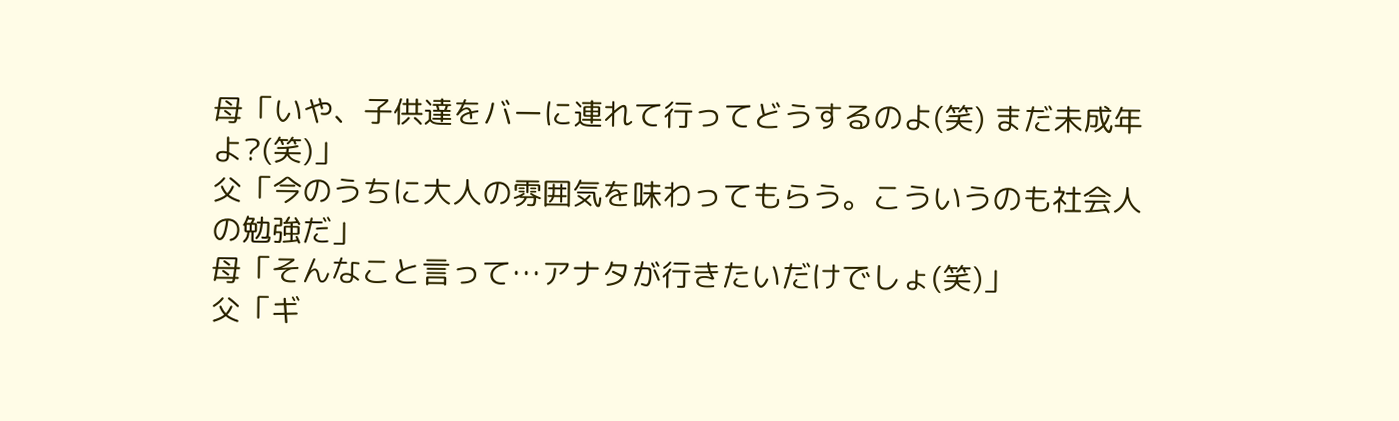母「いや、子供達をバーに連れて行ってどうするのよ(笑) まだ未成年よ?(笑)」
父「今のうちに大人の雰囲気を味わってもらう。こういうのも社会人の勉強だ」
母「そんなこと言って…アナタが行きたいだけでしょ(笑)」
父「ギ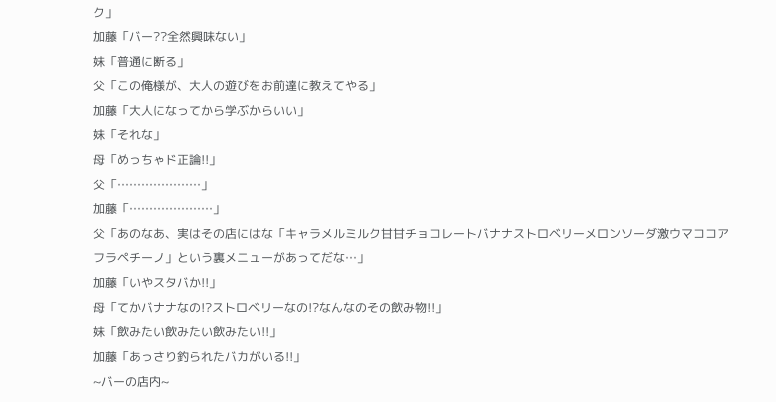ク」
加藤「バー??全然興味ない」
妹「普通に断る」
父「この俺様が、大人の遊びをお前達に教えてやる」
加藤「大人になってから学ぶからいい」
妹「それな」
母「めっちゃド正論!!」
父「…………………」
加藤「…………………」
父「あのなあ、実はその店にはな「キャラメルミルク甘甘チョコレートバナナストロベリーメロンソーダ激ウマココアフラペチーノ」という裏メニューがあってだな…」
加藤「いやスタバか!!」
母「てかバナナなの!?ストロベリーなの!?なんなのその飲み物!!」
妹「飲みたい飲みたい飲みたい!!」
加藤「あっさり釣られたバカがいる!!」
~バーの店内~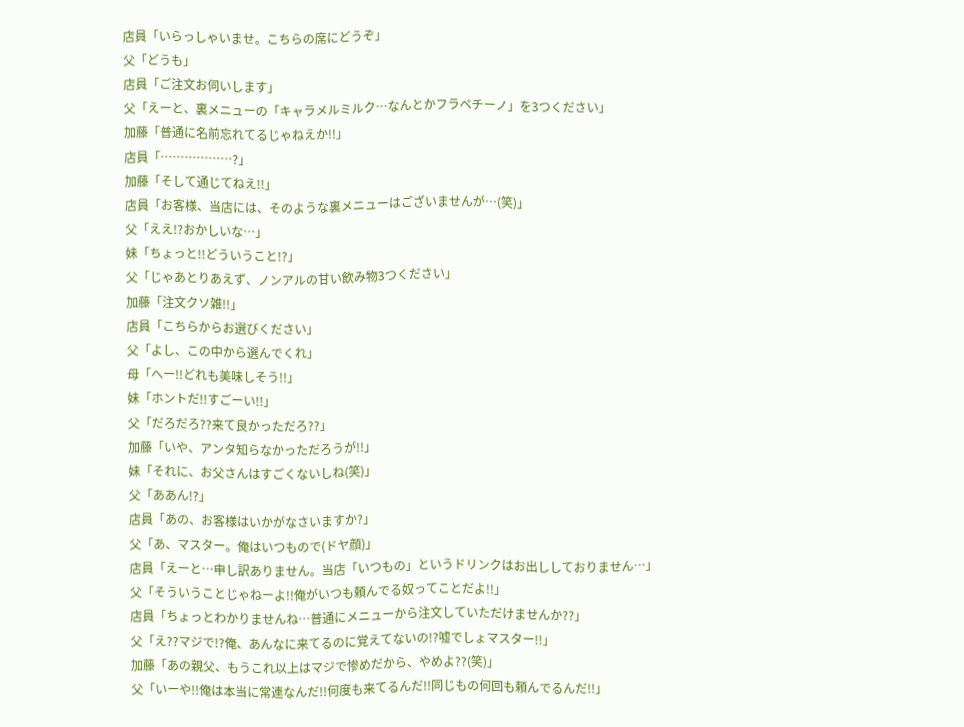店員「いらっしゃいませ。こちらの席にどうぞ」
父「どうも」
店員「ご注文お伺いします」
父「えーと、裏メニューの「キャラメルミルク…なんとかフラペチーノ」を3つください」
加藤「普通に名前忘れてるじゃねえか!!」
店員「………………?」
加藤「そして通じてねえ!!」
店員「お客様、当店には、そのような裏メニューはございませんが…(笑)」
父「ええ!?おかしいな…」
妹「ちょっと!!どういうこと!?」
父「じゃあとりあえず、ノンアルの甘い飲み物3つください」
加藤「注文クソ雑!!」
店員「こちらからお選びください」
父「よし、この中から選んでくれ」
母「へー!!どれも美味しそう!!」
妹「ホントだ!!すごーい!!」
父「だろだろ??来て良かっただろ??」
加藤「いや、アンタ知らなかっただろうが!!」
妹「それに、お父さんはすごくないしね(笑)」
父「ああん!?」
店員「あの、お客様はいかがなさいますか?」
父「あ、マスター。俺はいつもので(ドヤ顔)」
店員「えーと…申し訳ありません。当店「いつもの」というドリンクはお出ししておりません…」
父「そういうことじゃねーよ!!俺がいつも頼んでる奴ってことだよ!!」
店員「ちょっとわかりませんね…普通にメニューから注文していただけませんか??」
父「え??マジで!?俺、あんなに来てるのに覚えてないの!?嘘でしょマスター!!」
加藤「あの親父、もうこれ以上はマジで惨めだから、やめよ??(笑)」
父「いーや!!俺は本当に常連なんだ!!何度も来てるんだ!!同じもの何回も頼んでるんだ!!」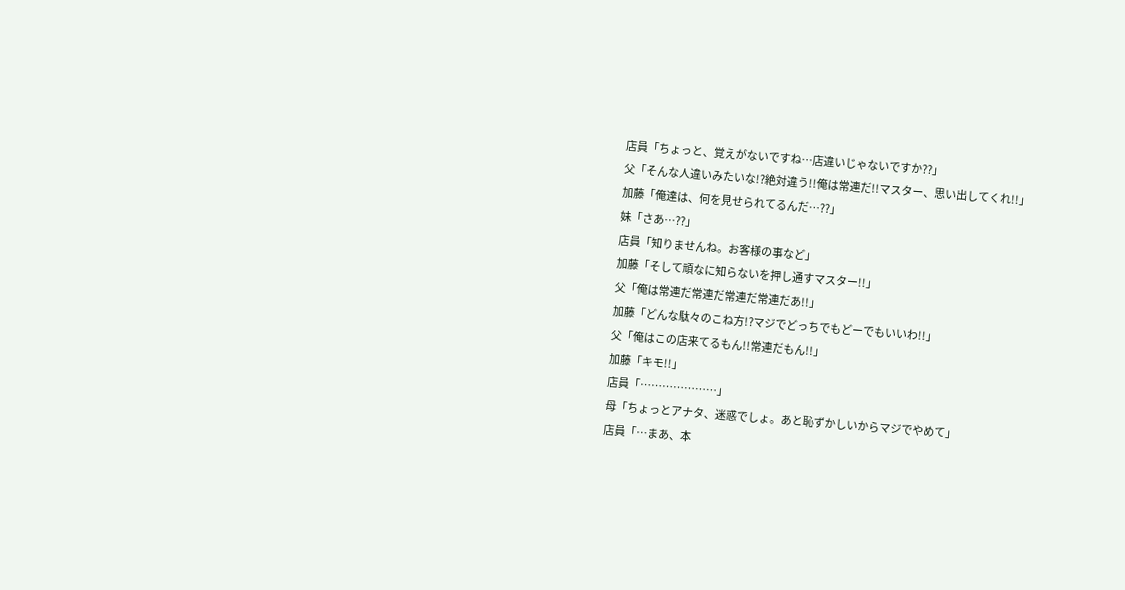店員「ちょっと、覚えがないですね…店違いじゃないですか??」
父「そんな人違いみたいな!?絶対違う!!俺は常連だ!!マスター、思い出してくれ!!」
加藤「俺達は、何を見せられてるんだ…??」
妹「さあ…??」
店員「知りませんね。お客様の事など」
加藤「そして頑なに知らないを押し通すマスター!!」
父「俺は常連だ常連だ常連だ常連だあ!!」
加藤「どんな駄々のこね方!?マジでどっちでもどーでもいいわ!!」
父「俺はこの店来てるもん!!常連だもん!!」
加藤「キモ!!」
店員「…………………」
母「ちょっとアナタ、迷惑でしょ。あと恥ずかしいからマジでやめて」
店員「…まあ、本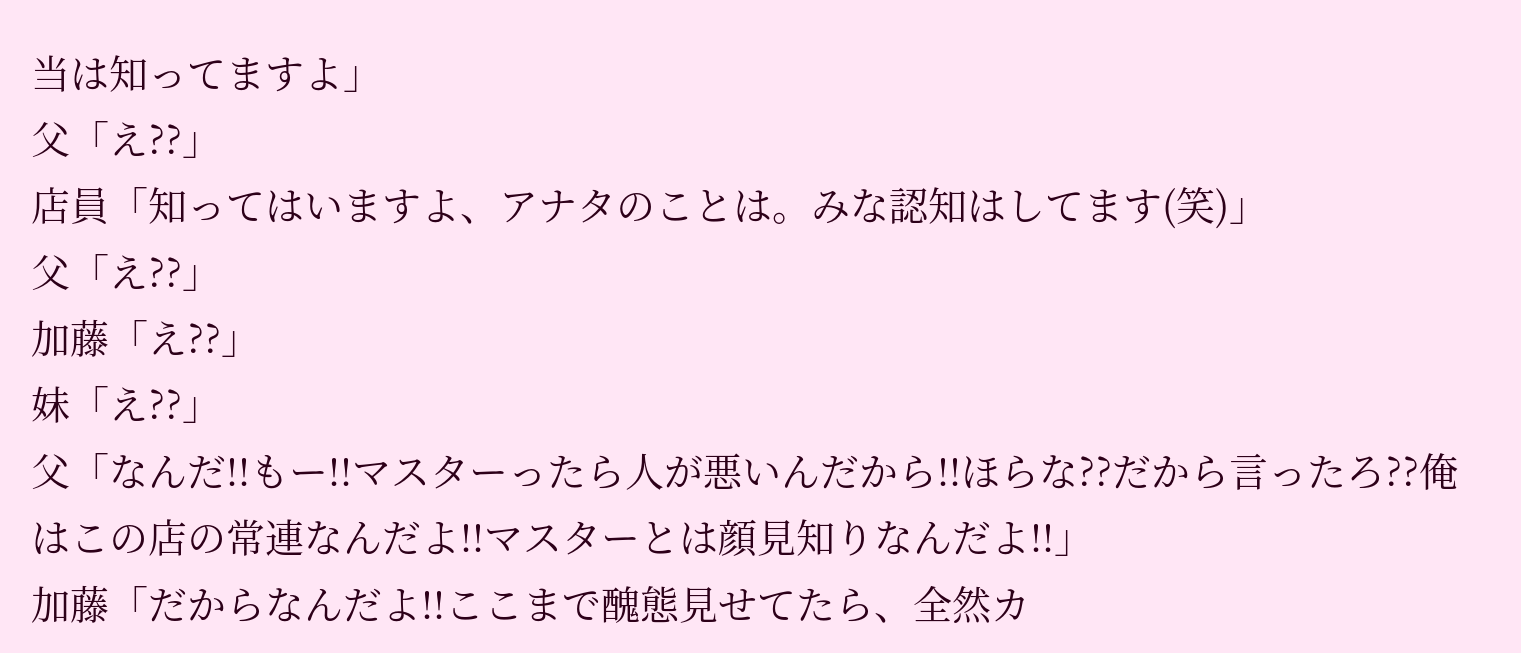当は知ってますよ」
父「え??」
店員「知ってはいますよ、アナタのことは。みな認知はしてます(笑)」
父「え??」
加藤「え??」
妹「え??」
父「なんだ!!もー!!マスターったら人が悪いんだから!!ほらな??だから言ったろ??俺はこの店の常連なんだよ!!マスターとは顔見知りなんだよ!!」
加藤「だからなんだよ!!ここまで醜態見せてたら、全然カ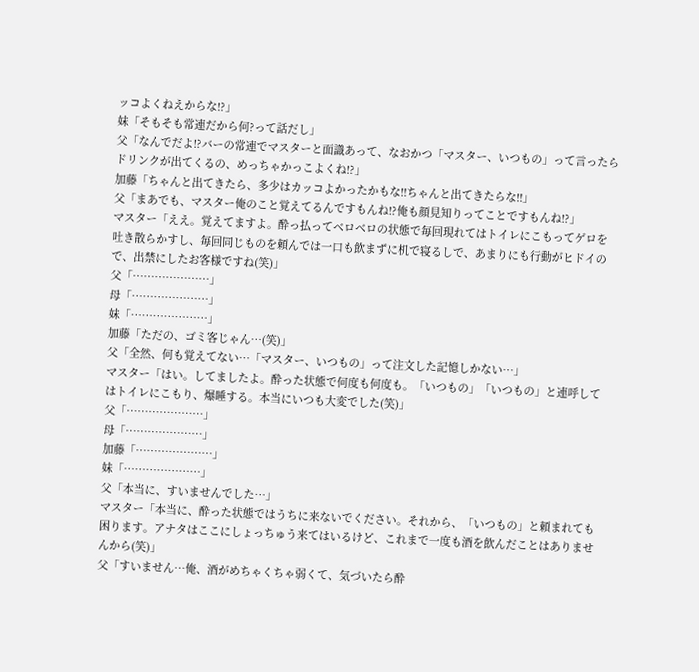ッコよくねえからな!?」
妹「そもそも常連だから何?って話だし」
父「なんでだよ!?バーの常連でマスターと面識あって、なおかつ「マスター、いつもの」って言ったらドリンクが出てくるの、めっちゃかっこよくね!?」
加藤「ちゃんと出てきたら、多少はカッコよかったかもな!!ちゃんと出てきたらな!!」
父「まあでも、マスター俺のこと覚えてるんですもんね!?俺も顔見知りってことですもんね!?」
マスター「ええ。覚えてますよ。酔っ払ってベロベロの状態で毎回現れてはトイレにこもってゲロを吐き散らかすし、毎回同じものを頼んでは一口も飲まずに机で寝るしで、あまりにも行動がヒドイので、出禁にしたお客様ですね(笑)」
父「…………………」
母「…………………」
妹「…………………」
加藤「ただの、ゴミ客じゃん…(笑)」
父「全然、何も覚えてない…「マスター、いつもの」って注文した記憶しかない…」
マスター「はい。してましたよ。酔った状態で何度も何度も。「いつもの」「いつもの」と連呼してはトイレにこもり、爆睡する。本当にいつも大変でした(笑)」
父「…………………」
母「…………………」
加藤「…………………」
妹「…………………」
父「本当に、すいませんでした…」
マスター「本当に、酔った状態ではうちに来ないでください。それから、「いつもの」と頼まれても困ります。アナタはここにしょっちゅう来てはいるけど、これまで一度も酒を飲んだことはありませんから(笑)」
父「すいません…俺、酒がめちゃくちゃ弱くて、気づいたら酔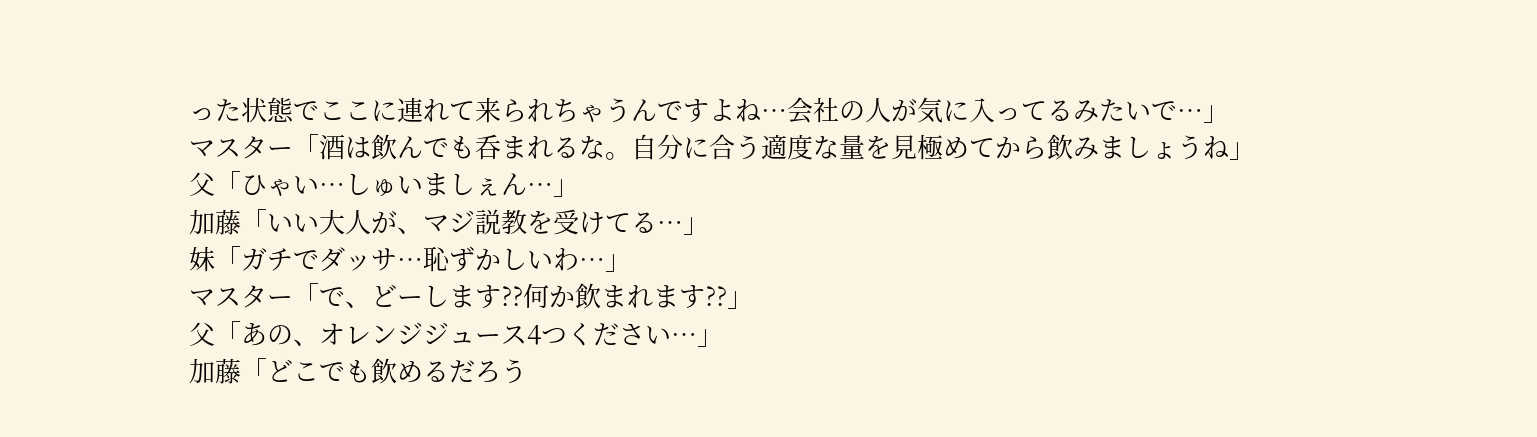った状態でここに連れて来られちゃうんですよね…会社の人が気に入ってるみたいで…」
マスター「酒は飲んでも呑まれるな。自分に合う適度な量を見極めてから飲みましょうね」
父「ひゃい…しゅいましぇん…」
加藤「いい大人が、マジ説教を受けてる…」
妹「ガチでダッサ…恥ずかしいわ…」
マスター「で、どーします??何か飲まれます??」
父「あの、オレンジジュース4つください…」
加藤「どこでも飲めるだろう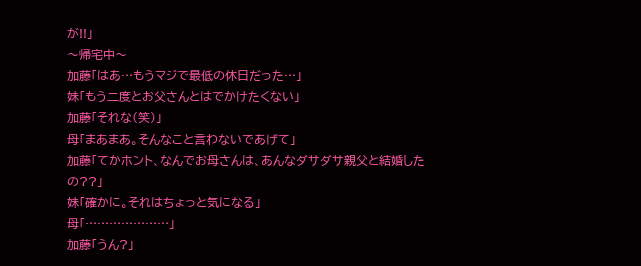が!!」
〜帰宅中〜
加藤「はあ…もうマジで最低の休日だった…」
妹「もう二度とお父さんとはでかけたくない」
加藤「それな(笑)」
母「まあまあ。そんなこと言わないであげて」
加藤「てかホント、なんでお母さんは、あんなダサダサ親父と結婚したの??」
妹「確かに。それはちょっと気になる」
母「…………………」
加藤「うん?」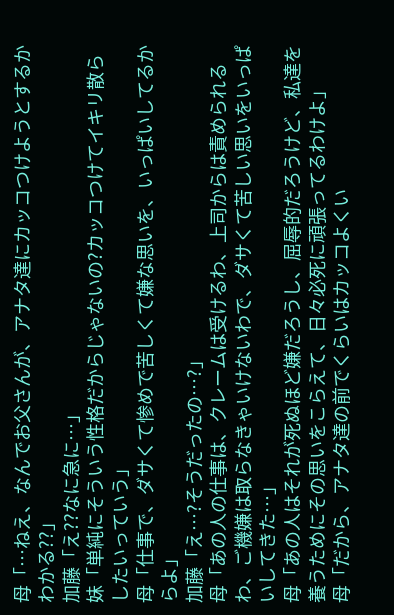母「…ねえ、なんでお父さんが、アナタ達にカッコつけようとするかわかる??」
加藤「え??なに急に…」
妹「単純にそういう性格だからじゃないの?カッコつけてイキリ散らしたいっていう」
母「仕事で、ダサくて惨めで苦しくて嫌な思いを、いっぱいしてるからよ」
加藤「え…?そうだったの…?」
母「あの人の仕事は、クレームは受けるわ、上司からは責められるわ、ご機嫌は取らなきゃいけないわで、ダサくて苦しい思いをいっぱいしてきた…」
母「あの人はそれが死ぬほど嫌だろうし、屈辱的だろうけど、私達を養うためにその思いをこらえて、日々必死に頑張ってるわけよ」
母「だから、アナタ達の前でくらいはカッコよくい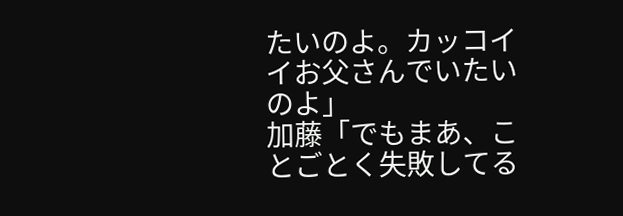たいのよ。カッコイイお父さんでいたいのよ」
加藤「でもまあ、ことごとく失敗してる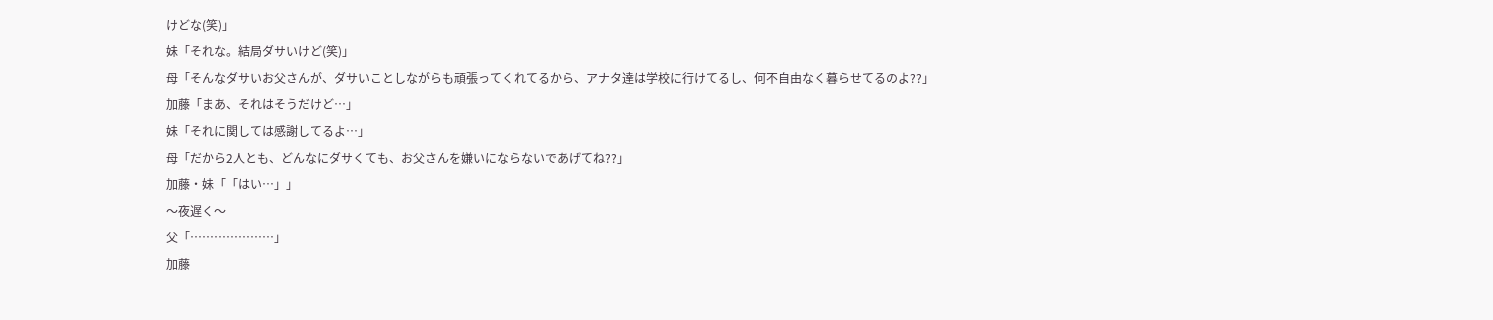けどな(笑)」
妹「それな。結局ダサいけど(笑)」
母「そんなダサいお父さんが、ダサいことしながらも頑張ってくれてるから、アナタ達は学校に行けてるし、何不自由なく暮らせてるのよ??」
加藤「まあ、それはそうだけど…」
妹「それに関しては感謝してるよ…」
母「だから2人とも、どんなにダサくても、お父さんを嫌いにならないであげてね??」
加藤・妹「「はい…」」
〜夜遅く〜
父「…………………」
加藤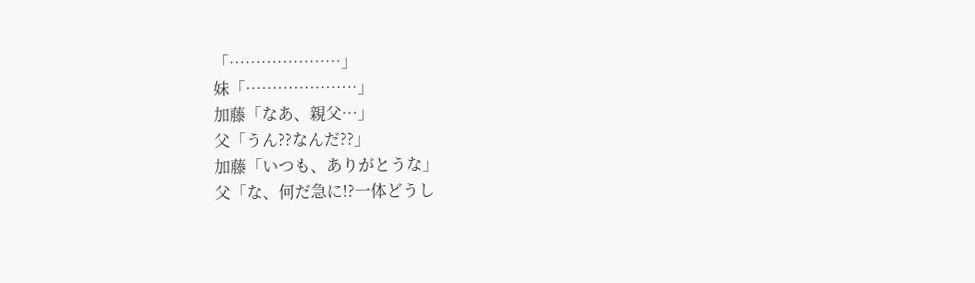「…………………」
妹「…………………」
加藤「なあ、親父…」
父「うん??なんだ??」
加藤「いつも、ありがとうな」
父「な、何だ急に!?一体どうし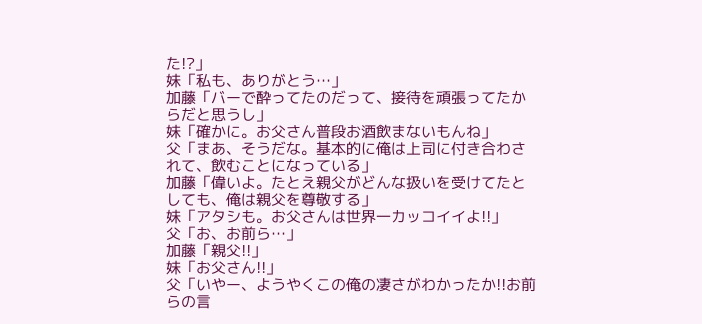た!?」
妹「私も、ありがとう…」
加藤「バーで酔ってたのだって、接待を頑張ってたからだと思うし」
妹「確かに。お父さん普段お酒飲まないもんね」
父「まあ、そうだな。基本的に俺は上司に付き合わされて、飲むことになっている」
加藤「偉いよ。たとえ親父がどんな扱いを受けてたとしても、俺は親父を尊敬する」
妹「アタシも。お父さんは世界一カッコイイよ!!」
父「お、お前ら…」
加藤「親父!!」
妹「お父さん!!」
父「いやー、ようやくこの俺の凄さがわかったか!!お前らの言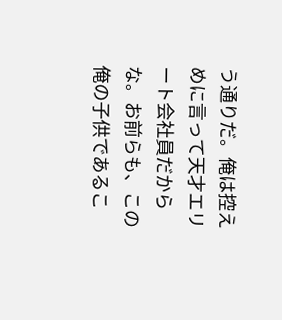う通りだ。俺は控えめに言って天才エリート会社員だからな。お前らも、この俺の子供であるこ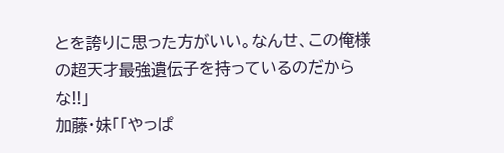とを誇りに思った方がいい。なんせ、この俺様の超天才最強遺伝子を持っているのだからな!!」
加藤・妹「「やっぱ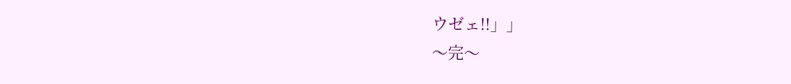ウゼェ!!」」
〜完〜